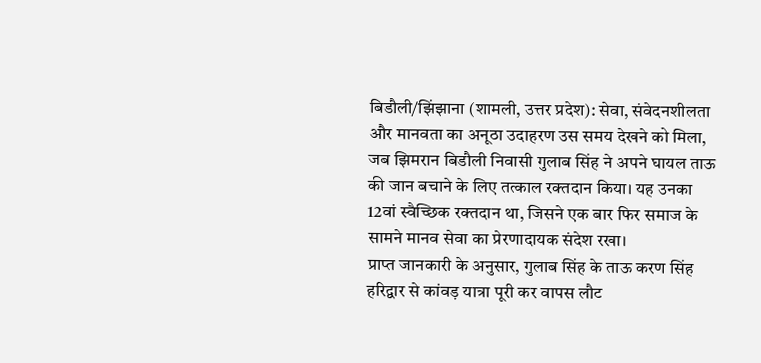बिडौली/झिंझाना (शामली, उत्तर प्रदेश): सेवा, संवेदनशीलता और मानवता का अनूठा उदाहरण उस समय देखने को मिला, जब झिमरान बिडौली निवासी गुलाब सिंह ने अपने घायल ताऊ की जान बचाने के लिए तत्काल रक्तदान किया। यह उनका 12वां स्वैच्छिक रक्तदान था, जिसने एक बार फिर समाज के सामने मानव सेवा का प्रेरणादायक संदेश रखा।
प्राप्त जानकारी के अनुसार, गुलाब सिंह के ताऊ करण सिंह हरिद्वार से कांवड़ यात्रा पूरी कर वापस लौट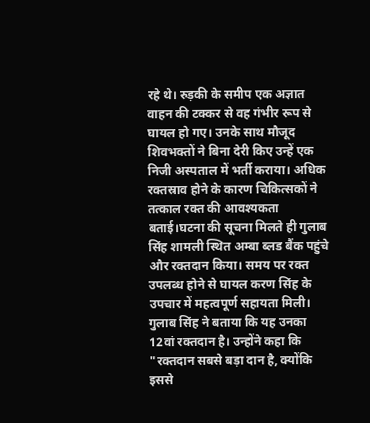रहे थे। रुड़की के समीप एक अज्ञात वाहन की टक्कर से वह गंभीर रूप से घायल हो गए। उनके साथ मौजूद शिवभक्तों ने बिना देरी किए उन्हें एक निजी अस्पताल में भर्ती कराया। अधिक रक्तस्राव होने के कारण चिकित्सकों ने तत्काल रक्त की आवश्यकता बताई।घटना की सूचना मिलते ही गुलाब सिंह शामली स्थित अम्बा ब्लड बैंक पहुंचे और रक्तदान किया। समय पर रक्त उपलब्ध होने से घायल करण सिंह के उपचार में महत्वपूर्ण सहायता मिली।
गुलाब सिंह ने बताया कि यह उनका 12वां रक्तदान है। उन्होंने कहा कि "रक्तदान सबसे बड़ा दान है, क्योंकि इससे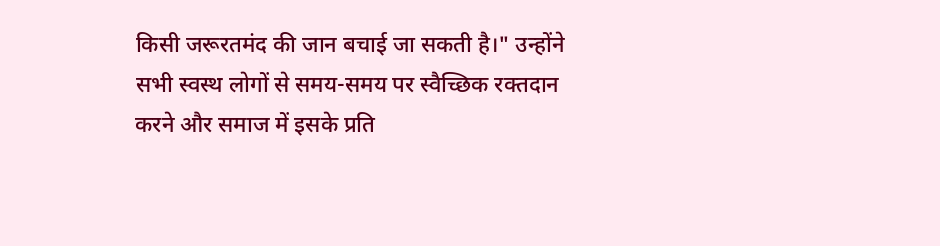किसी जरूरतमंद की जान बचाई जा सकती है।" उन्होंने सभी स्वस्थ लोगों से समय-समय पर स्वैच्छिक रक्तदान करने और समाज में इसके प्रति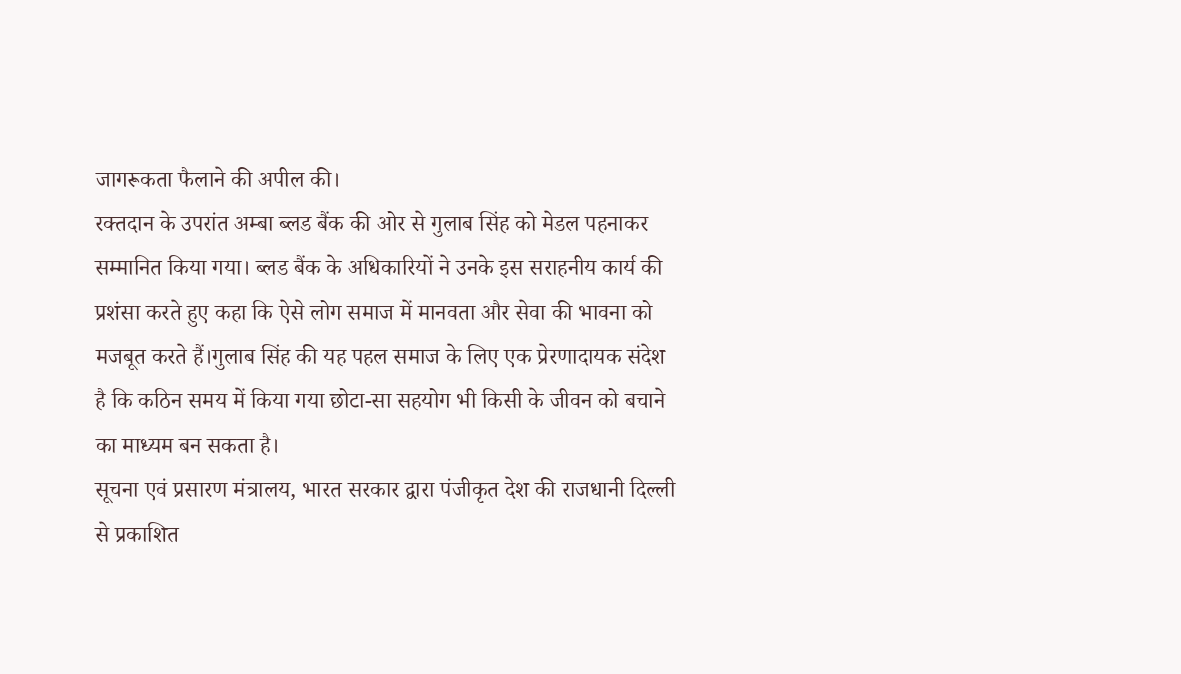जागरूकता फैलाने की अपील की।
रक्तदान के उपरांत अम्बा ब्लड बैंक की ओर से गुलाब सिंह को मेडल पहनाकर सम्मानित किया गया। ब्लड बैंक के अधिकारियों ने उनके इस सराहनीय कार्य की प्रशंसा करते हुए कहा कि ऐसे लोग समाज में मानवता और सेवा की भावना को मजबूत करते हैं।गुलाब सिंह की यह पहल समाज के लिए एक प्रेरणादायक संदेश है कि कठिन समय में किया गया छोटा-सा सहयोग भी किसी के जीवन को बचाने का माध्यम बन सकता है।
सूचना एवं प्रसारण मंत्रालय, भारत सरकार द्वारा पंजीकृत देश की राजधानी दिल्ली से प्रकाशित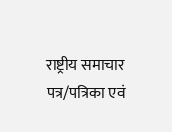राष्ट्रीय समाचार पत्र/पत्रिका एवं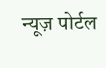न्यूज़ पोर्टल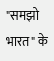"समझो भारत" के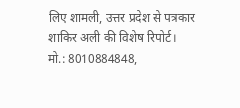लिए शामली, उत्तर प्रदेश से पत्रकार शाकिर अली की विशेष रिपोर्ट।
मो.: 8010884848,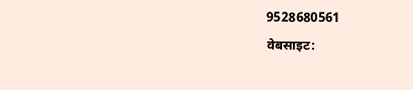9528680561
वेबसाइट: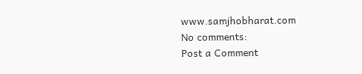www.samjhobharat.com
No comments:
Post a Comment